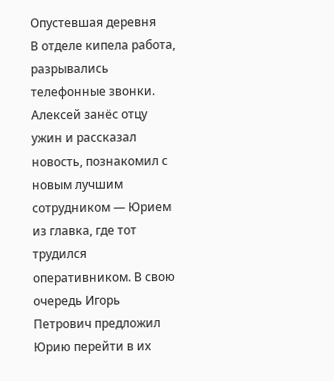Опустевшая деревня
В отделе кипела работа, разрывались телефонные звонки. Алексей занёс отцу ужин и рассказал новость, познакомил с новым лучшим сотрудником — Юрием из главка, где тот трудился оперативником. В свою очередь Игорь Петрович предложил Юрию перейти в их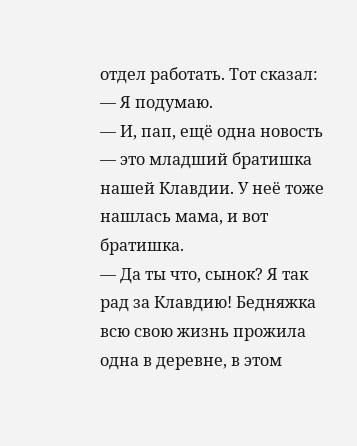отдел работать. Тот сказал:
— Я подумаю.
— И, пап, ещё одна новость — это младший братишка нашей Клавдии. У неё тоже нашлась мама, и вот братишка.
— Да ты что, сынок? Я так рад за Клавдию! Бедняжка всю свою жизнь прожила одна в деревне, в этом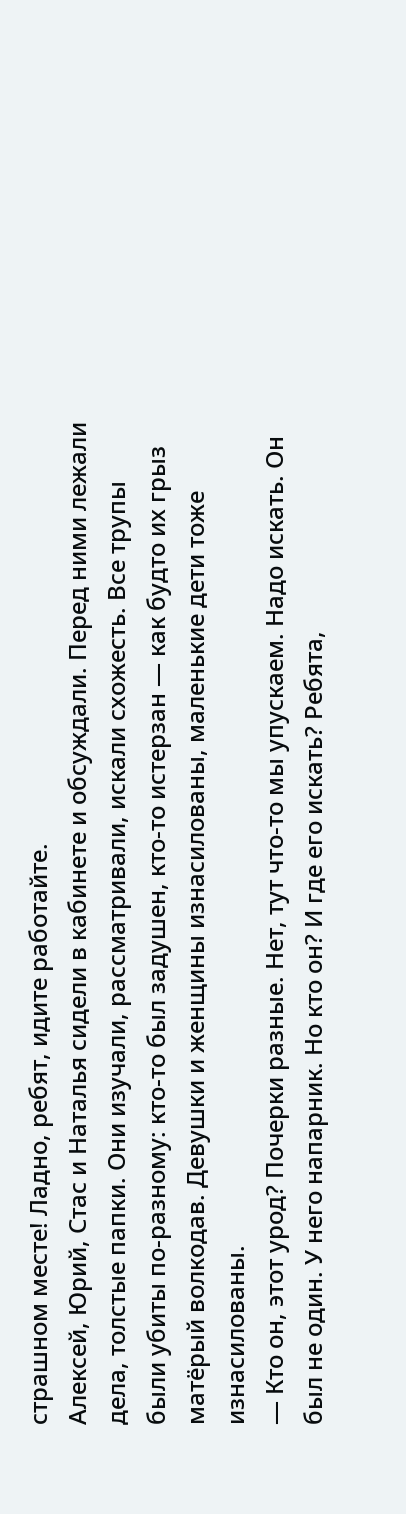страшном месте! Ладно, ребят, идите работайте.
Алексей, Юрий, Стас и Наталья сидели в кабинете и обсуждали. Перед ними лежали дела, толстые папки. Они изучали, рассматривали, искали схожесть. Все трупы были убиты по-разному: кто-то был задушен, кто-то истерзан — как будто их грыз матёрый волкодав. Девушки и женщины изнасилованы, маленькие дети тоже изнасилованы.
— Кто он, этот урод? Почерки разные. Нет, тут что-то мы упускаем. Надо искать. Он был не один. У него напарник. Но кто он? И где его искать? Ребята,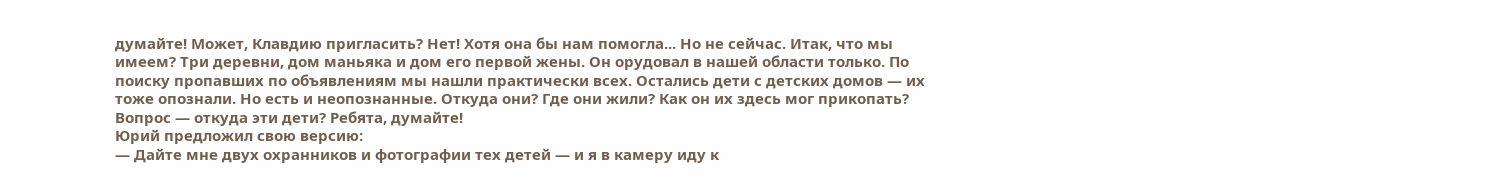думайте! Может, Клавдию пригласить? Нет! Хотя она бы нам помогла... Но не сейчас. Итак, что мы имеем? Три деревни, дом маньяка и дом его первой жены. Он орудовал в нашей области только. По поиску пропавших по объявлениям мы нашли практически всех. Остались дети с детских домов — их тоже опознали. Но есть и неопознанные. Откуда они? Где они жили? Как он их здесь мог прикопать? Вопрос — откуда эти дети? Ребята, думайте!
Юрий предложил свою версию:
— Дайте мне двух охранников и фотографии тех детей — и я в камеру иду к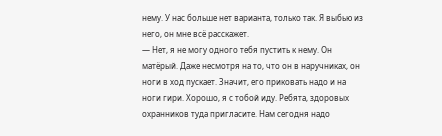нему. У нас больше нет варианта, только так. Я выбью из него, он мне всё расскажет.
— Нет, я не могу одного тебя пустить к нему. Он матёрый. Даже несмотря на то, что он в наручниках, он ноги в ход пускает. Значит, его приковать надо и на ноги гири. Хорошо, я с тобой иду. Ребята, здоровых охранников туда пригласите. Нам сегодня надо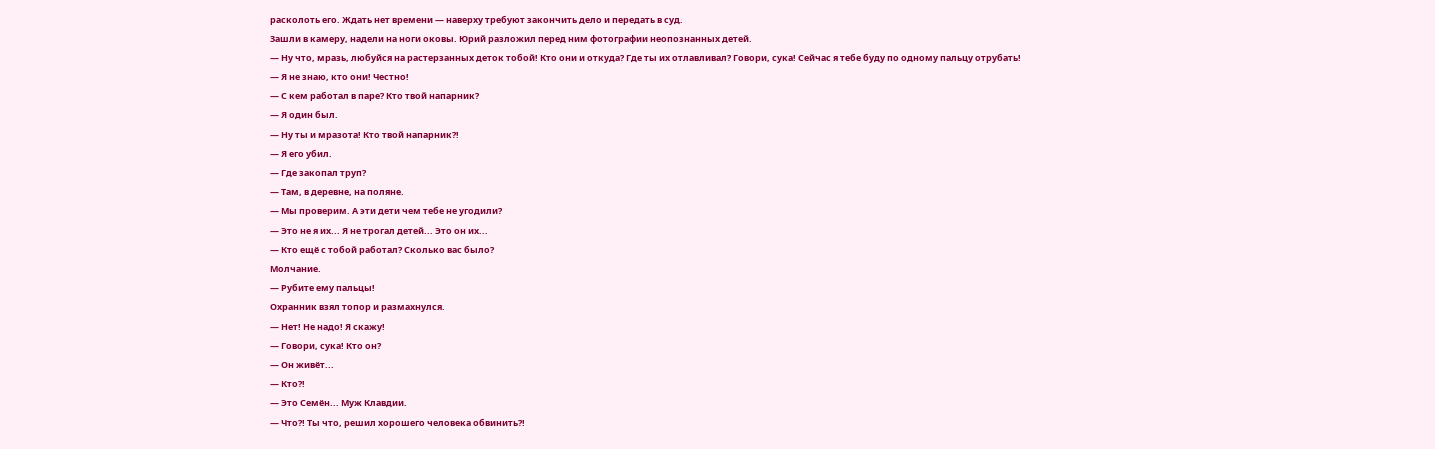расколоть его. Ждать нет времени — наверху требуют закончить дело и передать в суд.
Зашли в камеру, надели на ноги оковы. Юрий разложил перед ним фотографии неопознанных детей.
— Ну что, мразь, любуйся на растерзанных деток тобой! Кто они и откуда? Где ты их отлавливал? Говори, сука! Сейчас я тебе буду по одному пальцу отрубать!
— Я не знаю, кто они! Честно!
— С кем работал в паре? Кто твой напарник?
— Я один был.
— Ну ты и мразота! Кто твой напарник?!
— Я его убил.
— Где закопал труп?
— Там, в деревне, на поляне.
— Мы проверим. А эти дети чем тебе не угодили?
— Это не я их... Я не трогал детей... Это он их...
— Кто ещё с тобой работал? Сколько вас было?
Молчание.
— Рубите ему пальцы!
Охранник взял топор и размахнулся.
— Нет! Не надо! Я скажу!
— Говори, сука! Кто он?
— Он живёт...
— Кто?!
— Это Семён... Муж Клавдии.
— Что?! Ты что, решил хорошего человека обвинить?!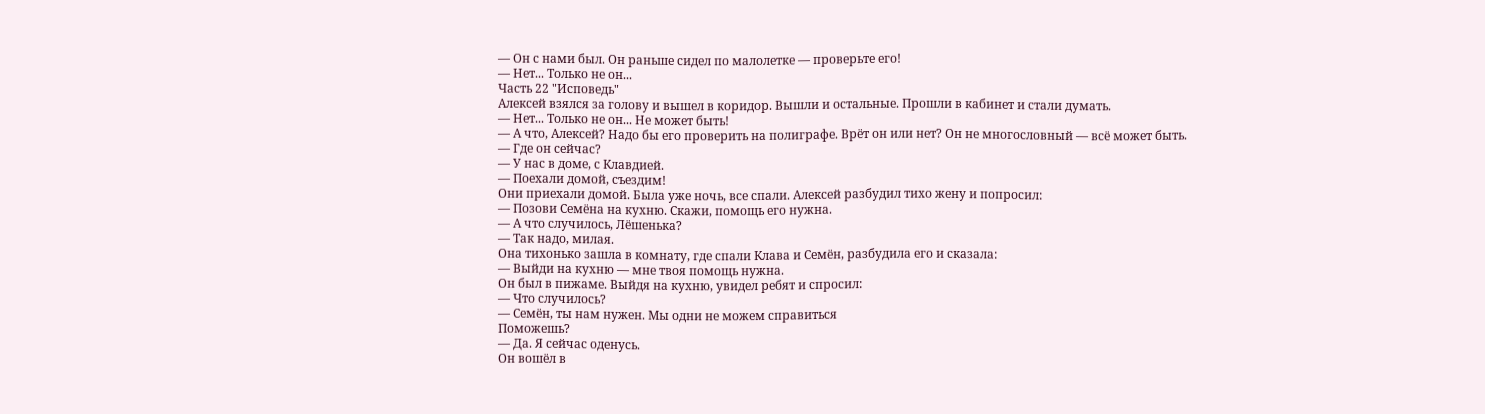— Он с нами был. Он раньше сидел по малолетке — проверьте его!
— Нет... Только не он...
Часть 22 "Исповедь"
Алексей взялся за голову и вышел в коридор. Вышли и остальные. Прошли в кабинет и стали думать.
— Нет... Только не он... Не может быть!
— А что, Алексей? Надо бы его проверить на полиграфе. Врёт он или нет? Он не многословный — всё может быть.
— Где он сейчас?
— У нас в доме, с Клавдией.
— Поехали домой, съездим!
Они приехали домой. Была уже ночь, все спали. Алексей разбудил тихо жену и попросил:
— Позови Семёна на кухню. Скажи, помощь его нужна.
— А что случилось, Лёшенька?
— Так надо, милая.
Она тихонько зашла в комнату, где спали Клава и Семён, разбудила его и сказала:
— Выйди на кухню — мне твоя помощь нужна.
Он был в пижаме. Выйдя на кухню, увидел ребят и спросил:
— Что случилось?
— Семён, ты нам нужен. Мы одни не можем справиться
Поможешь?
— Да. Я сейчас оденусь.
Он вошёл в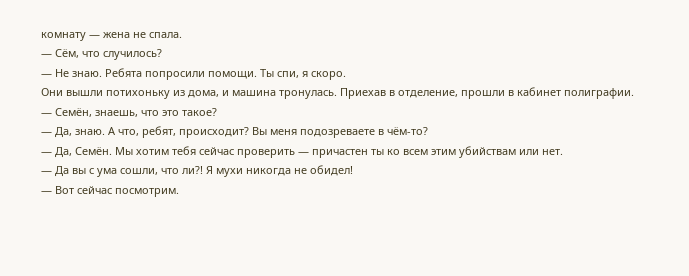комнату — жена не спала.
— Сём, что случилось?
— Не знаю. Ребята попросили помощи. Ты спи, я скоро.
Они вышли потихоньку из дома, и машина тронулась. Приехав в отделение, прошли в кабинет полиграфии.
— Семён, знаешь, что это такое?
— Да, знаю. А что, ребят, происходит? Вы меня подозреваете в чём-то?
— Да, Семён. Мы хотим тебя сейчас проверить — причастен ты ко всем этим убийствам или нет.
— Да вы с ума сошли, что ли?! Я мухи никогда не обидел!
— Вот сейчас посмотрим.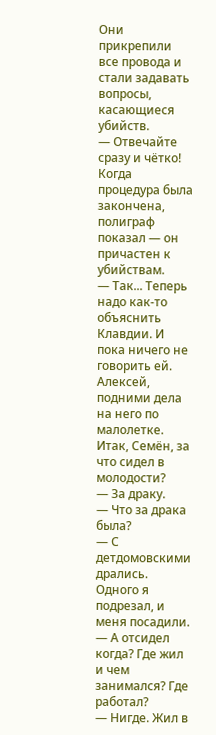Они прикрепили все провода и стали задавать вопросы, касающиеся убийств.
— Отвечайте сразу и чётко!
Когда процедура была закончена, полиграф показал — он причастен к убийствам.
— Так... Теперь надо как-то объяснить Клавдии. И пока ничего не говорить ей. Алексей, подними дела на него по малолетке. Итак, Семён, за что сидел в молодости?
— За драку.
— Что за драка была?
— С детдомовскими дрались. Одного я подрезал, и меня посадили.
— А отсидел когда? Где жил и чем занимался? Где работал?
— Нигде. Жил в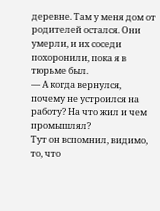деревне. Там у меня дом от родителей остался. Они умерли, и их соседи похоронили, пока я в тюрьме был.
— А когда вернулся, почему не устроился на работу? На что жил и чем промышлял?
Тут он вспомнил, видимо, то, что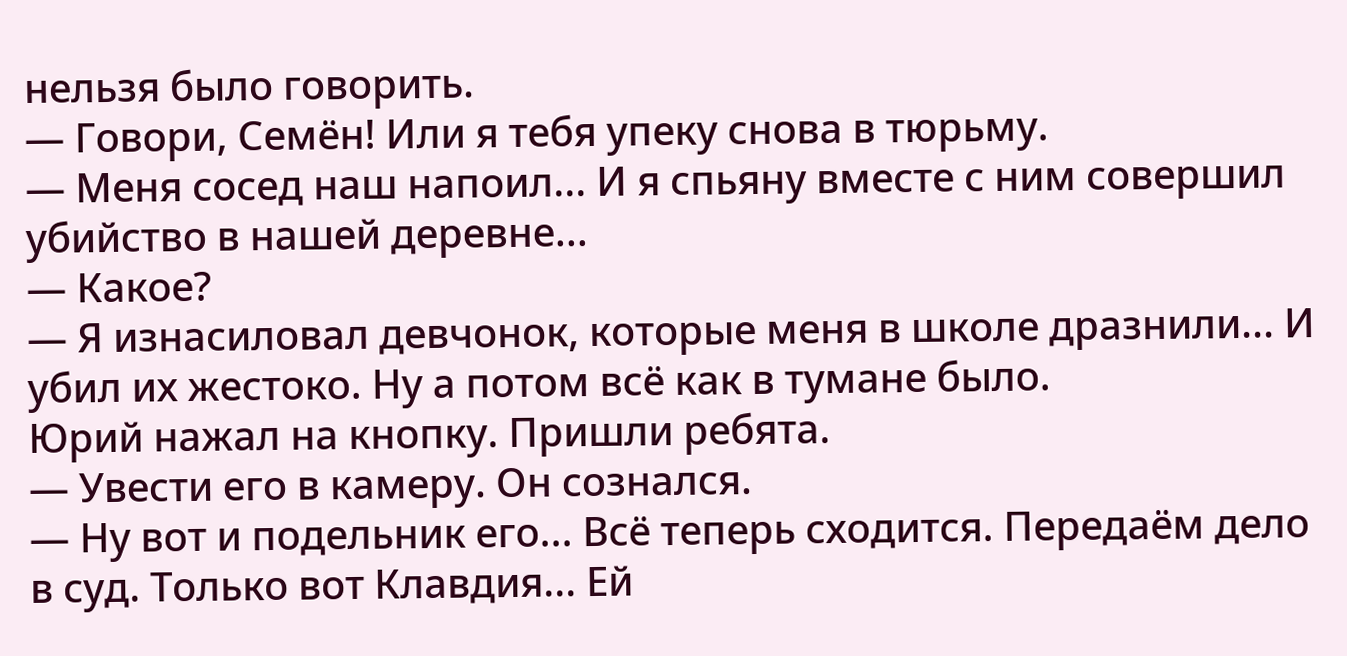нельзя было говорить.
— Говори, Семён! Или я тебя упеку снова в тюрьму.
— Меня сосед наш напоил... И я спьяну вместе с ним совершил убийство в нашей деревне...
— Какое?
— Я изнасиловал девчонок, которые меня в школе дразнили... И убил их жестоко. Ну а потом всё как в тумане было.
Юрий нажал на кнопку. Пришли ребята.
— Увести его в камеру. Он сознался.
— Ну вот и подельник его... Всё теперь сходится. Передаём дело в суд. Только вот Клавдия... Ей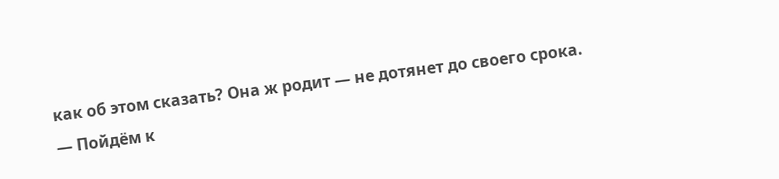как об этом сказать? Она ж родит — не дотянет до своего срока.
— Пойдём к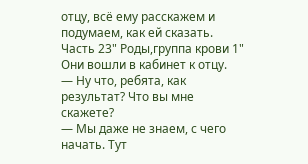отцу, всё ему расскажем и подумаем, как ей сказать.
Часть 23" Роды,группа крови 1"
Они вошли в кабинет к отцу.
— Ну что, ребята, как результат? Что вы мне скажете?
— Мы даже не знаем, с чего начать. Тут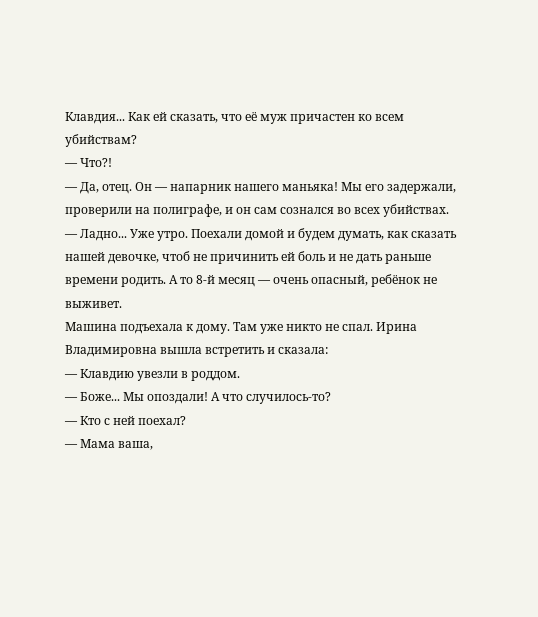Клавдия... Как ей сказать, что её муж причастен ко всем убийствам?
— Что?!
— Да, отец. Он — напарник нашего маньяка! Мы его задержали, проверили на полиграфе, и он сам сознался во всех убийствах.
— Ладно... Уже утро. Поехали домой и будем думать, как сказать нашей девочке, чтоб не причинить ей боль и не дать раньше времени родить. А то 8-й месяц — очень опасный, ребёнок не выживет.
Машина подъехала к дому. Там уже никто не спал. Ирина Владимировна вышла встретить и сказала:
— Клавдию увезли в роддом.
— Боже... Мы опоздали! А что случилось-то?
— Кто с ней поехал?
— Мама ваша,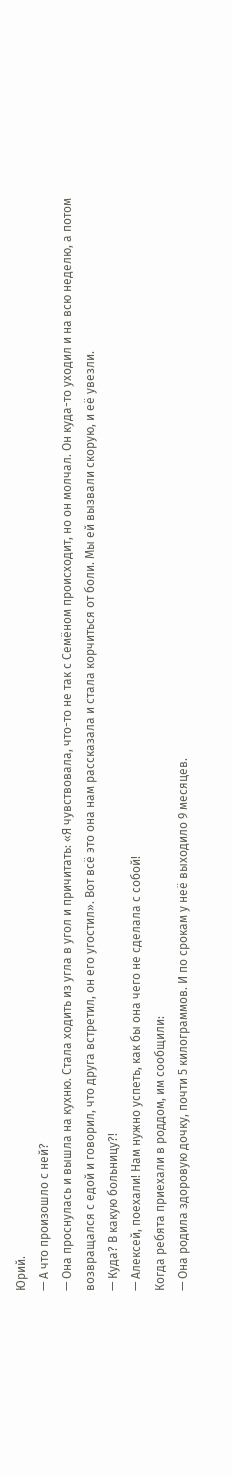Юрий.
— А что произошло с ней?
— Она проснулась и вышла на кухню. Стала ходить из угла в угол и причитать: «Я чувствовала, что-то не так с Семёном происходит, но он молчал. Он куда-то уходил и на всю неделю, а потом возвращался с едой и говорил, что друга встретил, он его угостил». Вот всё это она нам рассказала и стала корчиться от боли. Мы ей вызвали скорую, и её увезли.
— Куда? В какую больницу?!
— Алексей, поехали! Нам нужно успеть, как бы она чего не сделала с собой!
Когда ребята приехали в роддом, им сообщили:
— Она родила здоровую дочку, почти 5 килограммов. И по срокам у неё выходило 9 месяцев.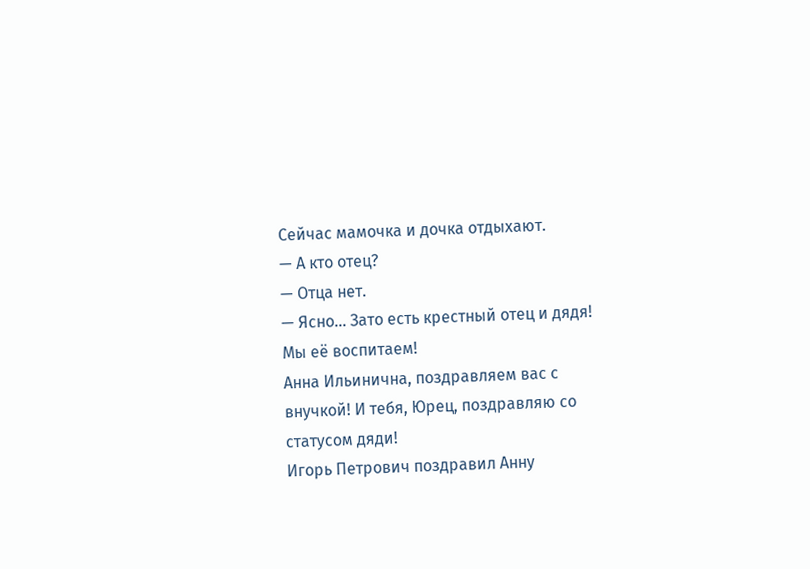Сейчас мамочка и дочка отдыхают.
— А кто отец?
— Отца нет.
— Ясно... Зато есть крестный отец и дядя! Мы её воспитаем!
Анна Ильинична, поздравляем вас с внучкой! И тебя, Юрец, поздравляю со статусом дяди!
Игорь Петрович поздравил Анну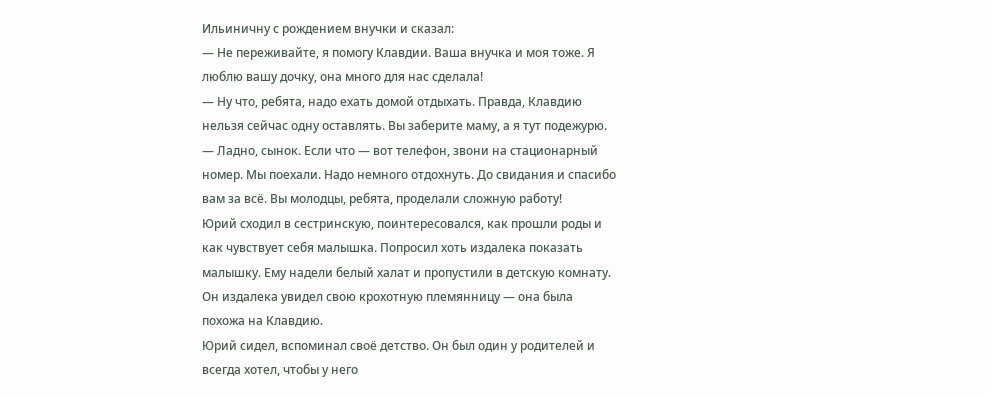Ильиничну с рождением внучки и сказал:
— Не переживайте, я помогу Клавдии. Ваша внучка и моя тоже. Я люблю вашу дочку, она много для нас сделала!
— Ну что, ребята, надо ехать домой отдыхать. Правда, Клавдию нельзя сейчас одну оставлять. Вы заберите маму, а я тут подежурю.
— Ладно, сынок. Если что — вот телефон, звони на стационарный номер. Мы поехали. Надо немного отдохнуть. До свидания и спасибо вам за всё. Вы молодцы, ребята, проделали сложную работу!
Юрий сходил в сестринскую, поинтересовался, как прошли роды и как чувствует себя малышка. Попросил хоть издалека показать малышку. Ему надели белый халат и пропустили в детскую комнату. Он издалека увидел свою крохотную племянницу — она была похожа на Клавдию.
Юрий сидел, вспоминал своё детство. Он был один у родителей и всегда хотел, чтобы у него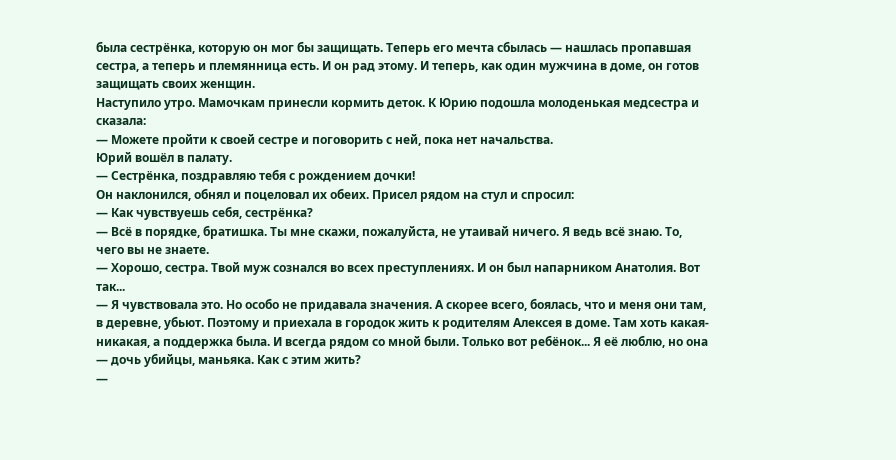была сестрёнка, которую он мог бы защищать. Теперь его мечта сбылась — нашлась пропавшая сестра, а теперь и племянница есть. И он рад этому. И теперь, как один мужчина в доме, он готов защищать своих женщин.
Наступило утро. Мамочкам принесли кормить деток. К Юрию подошла молоденькая медсестра и сказала:
— Можете пройти к своей сестре и поговорить с ней, пока нет начальства.
Юрий вошёл в палату.
— Сестрёнка, поздравляю тебя с рождением дочки!
Он наклонился, обнял и поцеловал их обеих. Присел рядом на стул и спросил:
— Как чувствуешь себя, сестрёнка?
— Всё в порядке, братишка. Ты мне скажи, пожалуйста, не утаивай ничего. Я ведь всё знаю. То, чего вы не знаете.
— Хорошо, сестра. Твой муж сознался во всех преступлениях. И он был напарником Анатолия. Вот так...
— Я чувствовала это. Но особо не придавала значения. А скорее всего, боялась, что и меня они там, в деревне, убьют. Поэтому и приехала в городок жить к родителям Алексея в доме. Там хоть какая-никакая, а поддержка была. И всегда рядом со мной были. Только вот ребёнок... Я её люблю, но она — дочь убийцы, маньяка. Как с этим жить?
—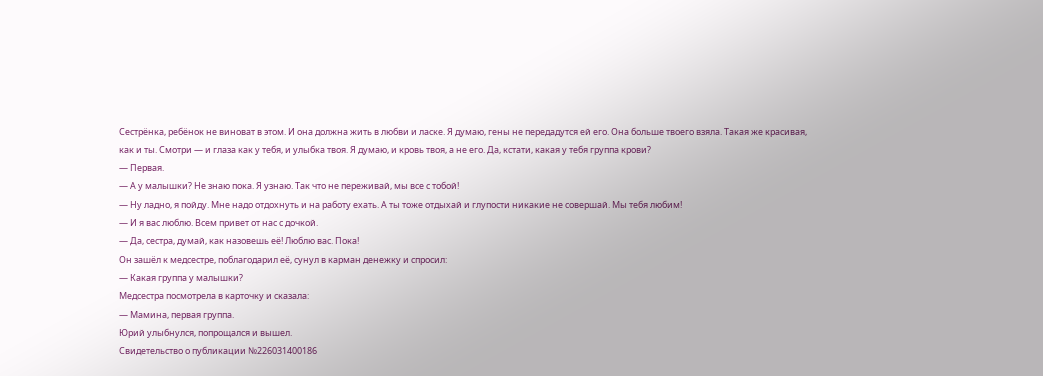Сестрёнка, ребёнок не виноват в этом. И она должна жить в любви и ласке. Я думаю, гены не передадутся ей его. Она больше твоего взяла. Такая же красивая, как и ты. Смотри — и глаза как у тебя, и улыбка твоя. Я думаю, и кровь твоя, а не его. Да, кстати, какая у тебя группа крови?
— Первая.
— А у малышки? Не знаю пока. Я узнаю. Так что не переживай, мы все с тобой!
— Ну ладно, я пойду. Мне надо отдохнуть и на работу ехать. А ты тоже отдыхай и глупости никакие не совершай. Мы тебя любим!
— И я вас люблю. Всем привет от нас с дочкой.
— Да, сестра, думай, как назовешь её! Люблю вас. Пока!
Он зашёл к медсестре, поблагодарил её, сунул в карман денежку и спросил:
— Какая группа у малышки?
Медсестра посмотрела в карточку и сказала:
— Мамина, первая группа.
Юрий улыбнулся, попрощался и вышел.
Свидетельство о публикации №226031400186